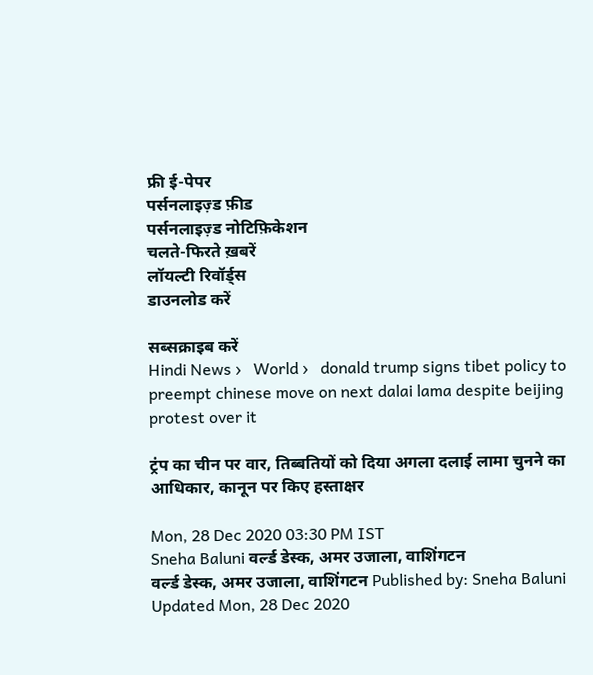फ्री ई-पेपर
पर्सनलाइज़्ड फ़ीड
पर्सनलाइज़्ड नोटिफ़िकेशन
चलते-फिरते ख़बरें
लॉयल्टी रिवॉर्ड्स
डाउनलोड करें

सब्सक्राइब करें
Hindi News ›   World ›   donald trump signs tibet policy to preempt chinese move on next dalai lama despite beijing protest over it

ट्रंप का चीन पर वार, तिब्बतियों को दिया अगला दलाई लामा चुनने का आधिकार, कानून पर किए हस्ताक्षर

Mon, 28 Dec 2020 03:30 PM IST
Sneha Baluni वर्ल्ड डेस्क, अमर उजाला, वाशिंगटन
वर्ल्ड डेस्क, अमर उजाला, वाशिंगटन Published by: Sneha Baluni Updated Mon, 28 Dec 2020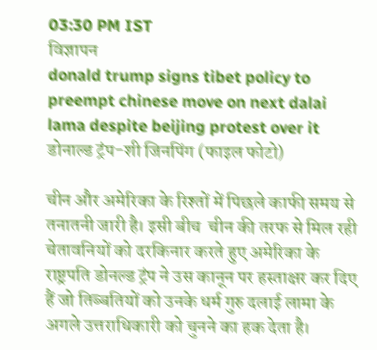03:30 PM IST
विज्ञापन
donald trump signs tibet policy to preempt chinese move on next dalai lama despite beijing protest over it
डोनाल्ड ट्रंप-शी जिनपिंग (फाइल फोटो)

चीन और अमेरिका के रिश्तों में पिछले काफी समय से तनातनी जारी है। इसी बीच  चीन की तरफ से मिल रही चेतावनियों को दरकिनार करते हुए अमेरिका के राष्ट्रपति डोनल्ड ट्रंप ने उस कानून पर हस्ताक्षर कर दिए हैं जो तिब्बतियों को उनके धर्म गुरु दलाई लामा के अगले उत्तराधिकारी को चुनने का हक देता है।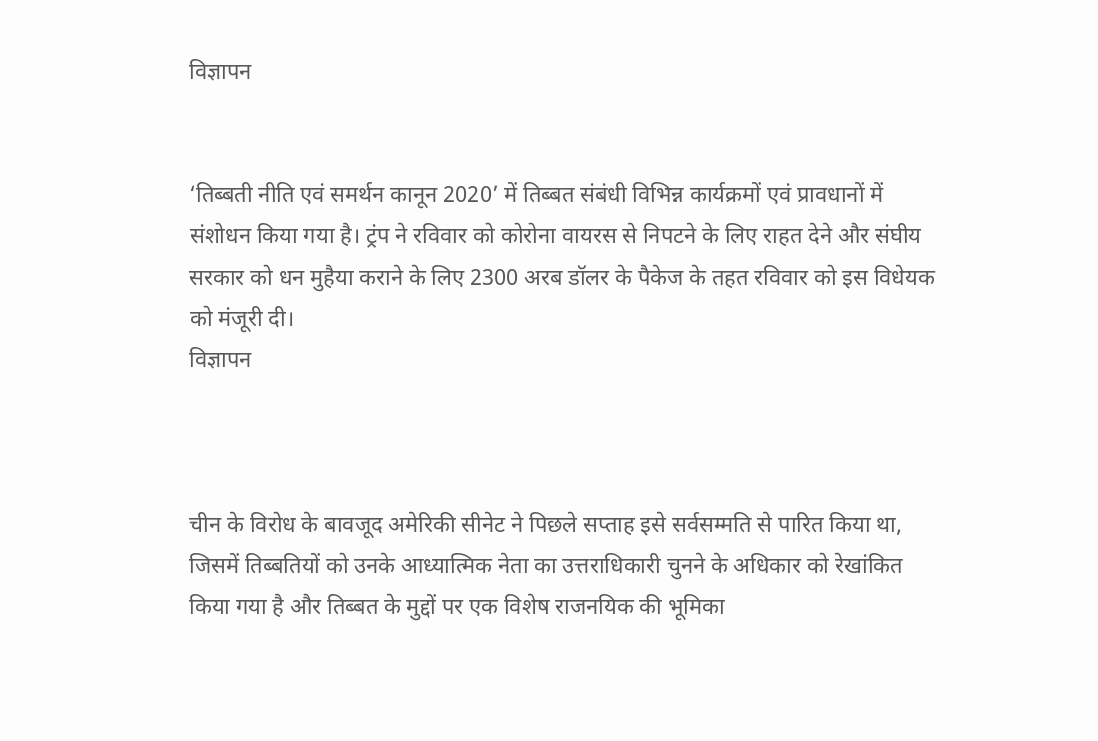विज्ञापन


‘तिब्बती नीति एवं समर्थन कानून 2020’ में तिब्बत संबंधी विभिन्न कार्यक्रमों एवं प्रावधानों में संशोधन किया गया है। ट्रंप ने रविवार को कोरोना वायरस से निपटने के लिए राहत देने और संघीय सरकार को धन मुहैया कराने के लिए 2300 अरब डॉलर के पैकेज के तहत रविवार को इस विधेयक को मंजूरी दी।
विज्ञापन



चीन के विरोध के बावजूद अमेरिकी सीनेट ने पिछले सप्ताह इसे सर्वसम्मति से पारित किया था, जिसमें तिब्बतियों को उनके आध्यात्मिक नेता का उत्तराधिकारी चुनने के अधिकार को रेखांकित किया गया है और तिब्बत के मुद्दों पर एक विशेष राजनयिक की भूमिका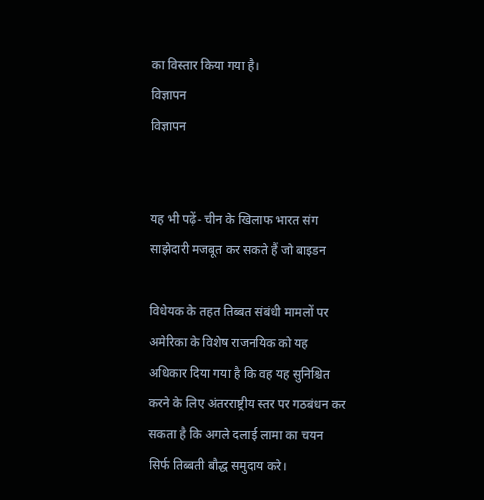का विस्तार किया गया है।
विज्ञापन
विज्ञापन


यह भी पढ़ें- चीन के खिलाफ भारत संग साझेदारी मजबूत कर सकते हैं जो बाइडन

विधेयक के तहत तिब्बत संबंधी मामलों पर अमेरिका के विशेष राजनयिक को यह अधिकार दिया गया है कि वह यह सुनिश्चित करने के लिए अंतरराष्ट्रीय स्तर पर गठबंधन कर सकता है कि अगले दलाई लामा का चयन सिर्फ तिब्बती बौद्ध समुदाय करे।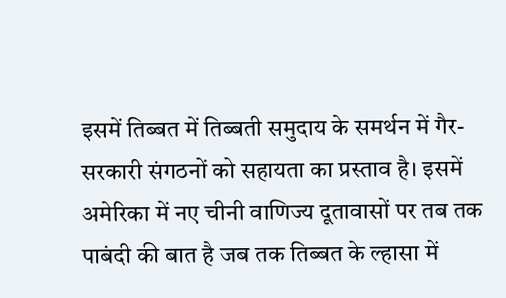इसमें तिब्बत में तिब्बती समुदाय के समर्थन में गैर-सरकारी संगठनों को सहायता का प्रस्ताव है। इसमें अमेरिका में नए चीनी वाणिज्य दूतावासों पर तब तक पाबंदी की बात है जब तक तिब्बत के ल्हासा में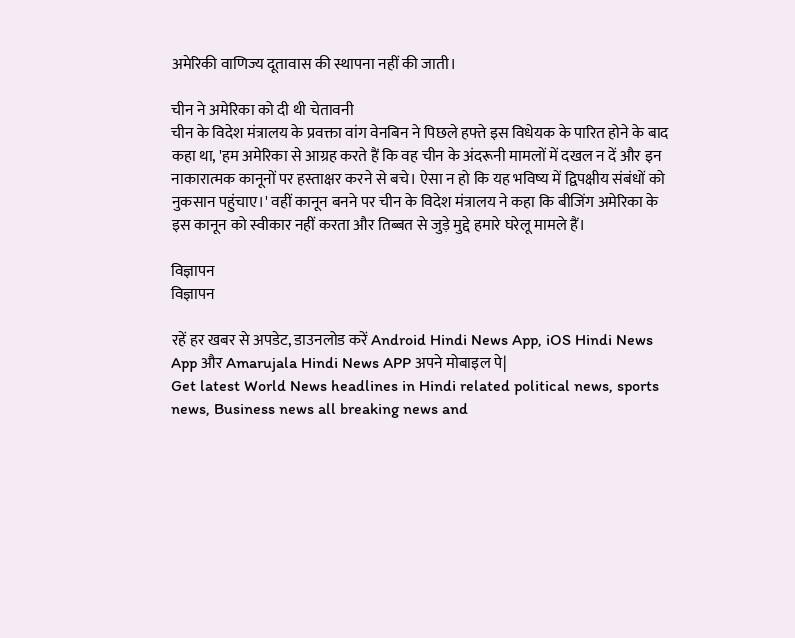अमेरिकी वाणिज्य दूतावास की स्थापना नहीं की जाती।

चीन ने अमेरिका को दी थी चेतावनी
चीन के विदेश मंत्रालय के प्रवक्ता वांग वेनबिन ने पिछले हफ्ते इस विधेयक के पारित होने के बाद कहा था, 'हम अमेरिका से आग्रह करते हैं कि वह चीन के अंदरूनी मामलों में दखल न दें और इन नाकारात्मक कानूनों पर हस्ताक्षर करने से बचे। ऐसा न हो कि यह भविष्य में द्विपक्षीय संबंधों को नुकसान पहुंचाए।' वहीं कानून बनने पर चीन के विदेश मंत्रालय ने कहा कि बीजिंग अमेरिका के इस कानून को स्वीकार नहीं करता और तिब्बत से जुड़े मुद्दे हमारे घरेलू मामले हैं।

विज्ञापन
विज्ञापन

रहें हर खबर से अपडेट, डाउनलोड करें Android Hindi News App, iOS Hindi News App और Amarujala Hindi News APP अपने मोबाइल पे|
Get latest World News headlines in Hindi related political news, sports news, Business news all breaking news and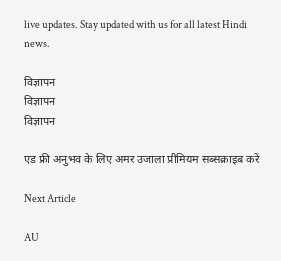live updates. Stay updated with us for all latest Hindi news.

विज्ञापन
विज्ञापन
विज्ञापन

एड फ्री अनुभव के लिए अमर उजाला प्रीमियम सब्सक्राइब करें

Next Article

AU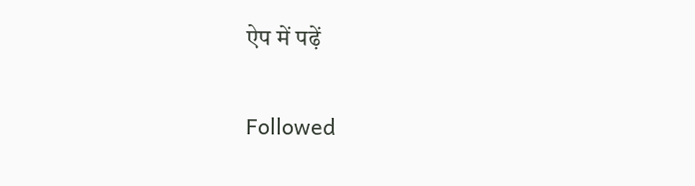ऐप में पढ़ें

Followed